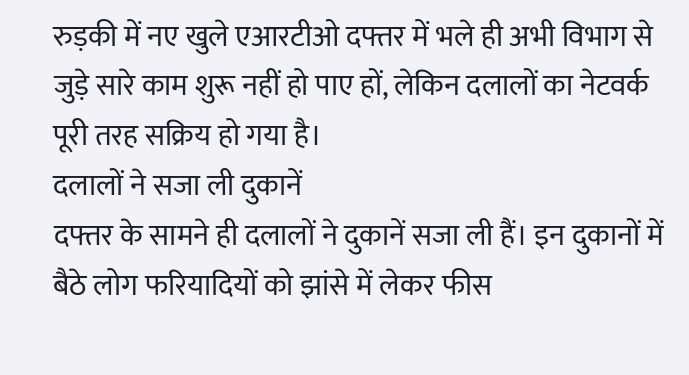रुड़की में नए खुले एआरटीओ दफ्तर में भले ही अभी विभाग से जुड़े सारे काम शुरू नहीं हो पाए हों, लेकिन दलालों का नेटवर्क पूरी तरह सक्रिय हो गया है।
दलालों ने सजा ली दुकानें
दफ्तर के सामने ही दलालों ने दुकानें सजा ली हैं। इन दुकानों में बैठे लोग फरियादियों को झांसे में लेकर फीस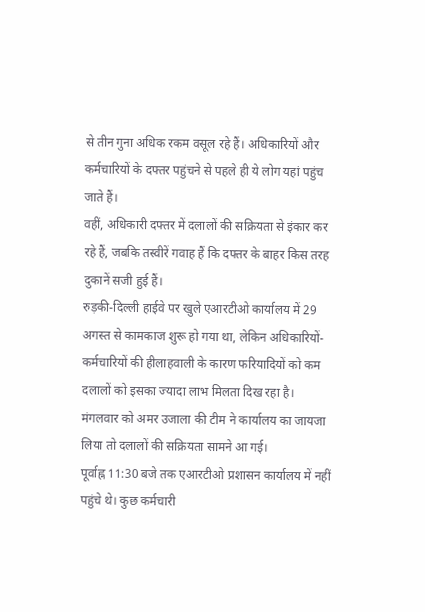से तीन गुना अधिक रकम वसूल रहे हैं। अधिकारियों और कर्मचारियों के दफ्तर पहुंचने से पहले ही ये लोग यहां पहुंच जाते हैं।
वहीं, अधिकारी दफ्तर में दलालों की सक्रियता से इंकार कर रहे हैं, जबकि तस्वीरें गवाह हैं कि दफ्तर के बाहर किस तरह दुकानें सजी हुई हैं।
रुड़की-दिल्ली हाईवे पर खुले एआरटीओ कार्यालय में 29 अगस्त से कामकाज शुरू हो गया था, लेकिन अधिकारियों-कर्मचारियों की हीलाहवाली के कारण फरियादियों को कम दलालों को इसका ज्यादा लाभ मिलता दिख रहा है। मंगलवार को अमर उजाला की टीम ने कार्यालय का जायजा लिया तो दलालों की सक्रियता सामने आ गई।
पूर्वाह्न 11:30 बजे तक एआरटीओ प्रशासन कार्यालय में नहीं पहुंचे थे। कुछ कर्मचारी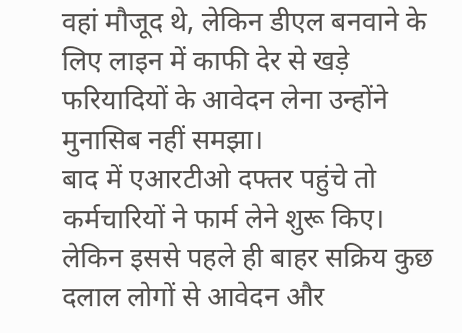वहां मौजूद थे, लेकिन डीएल बनवाने के लिए लाइन में काफी देर से खड़े फरियादियों के आवेदन लेना उन्होंने मुनासिब नहीं समझा।
बाद में एआरटीओ दफ्तर पहुंचे तो कर्मचारियों ने फार्म लेने शुरू किए। लेकिन इससे पहले ही बाहर सक्रिय कुछ दलाल लोगों से आवेदन और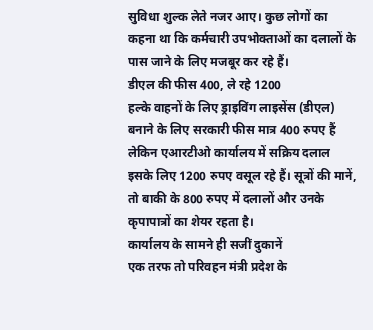सुविधा शुल्क लेते नजर आए। कुछ लोगों का कहना था कि कर्मचारी उपभोक्ताओं का दलालों के पास जाने के लिए मजबूर कर रहे हैं।
डीएल की फीस 400, ले रहे 1200
हल्के वाहनों के लिए ड्राइविंग लाइसेंस (डीएल) बनाने के लिए सरकारी फीस मात्र 400 रुपए हैं लेकिन एआरटीओ कार्यालय में सक्रिय दलाल इसके लिए 1200 रुपए वसूल रहे हैं। सूत्रों की मानें, तो बाकी के 800 रुपए में दलालों और उनके कृपापात्रों का शेयर रहता है।
कार्यालय के सामने ही सजीं दुकानें
एक तरफ तो परिवहन मंत्री प्रदेश के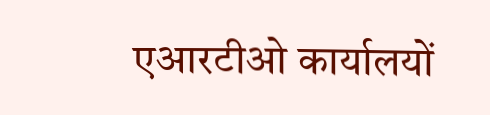एआरटीओ कार्यालयों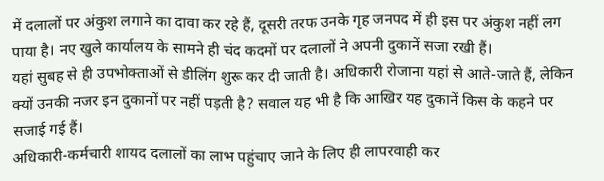में दलालों पर अंकुश लगाने का दावा कर रहे हैं, दूसरी तरफ उनके गृह जनपद में ही इस पर अंकुश नहीं लग पाया है। नए खुले कार्यालय के सामने ही चंद कदमों पर दलालों ने अपनी दुकानें सजा रखी हैं।
यहां सुबह से ही उपभोक्ताओं से डीलिंग शुरू कर दी जाती है। अधिकारी रोजाना यहां से आते-जाते हैं, लेकिन क्यों उनकी नजर इन दुकानों पर नहीं पड़ती है? सवाल यह भी है कि आखिर यह दुकानें किस के कहने पर सजाई गई हैं।
अधिकारी-कर्मचारी शायद दलालों का लाभ पहुंचाए जाने के लिए ही लापरवाही कर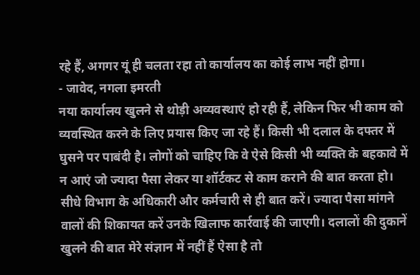रहे हैं, अगगर यूं ही चलता रहा तो कार्यालय का कोई लाभ नहीं होगा।
- जावेद, नगला इमरती
नया कार्यालय खुलने से थोड़ी अव्यवस्थाएं हो रही हैं, लेकिन फिर भी काम को व्यवस्थित करने के लिए प्रयास किए जा रहे हैं। किसी भी दलाल के दफ्तर में घुसने पर पाबंदी है। लोगों को चाहिए कि वे ऐसे किसी भी व्यक्ति के बहकावे में न आएं जो ज्यादा पैसा लेकर या शॉर्टकट से काम कराने की बात करता हो। सीधे विभाग के अधिकारी और कर्मचारी से ही बात करें। ज्यादा पैसा मांगने वालों की शिकायत करें उनके खिलाफ कार्रवाई की जाएगी। दलालों की दुकानें खुलने की बात मेरे संज्ञान में नहीं हैं ऐसा है तो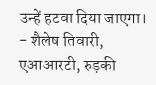उन्हें हटवा दिया जाएगा।
- शैलेष तिवारी, एआआरटी, रुड़की